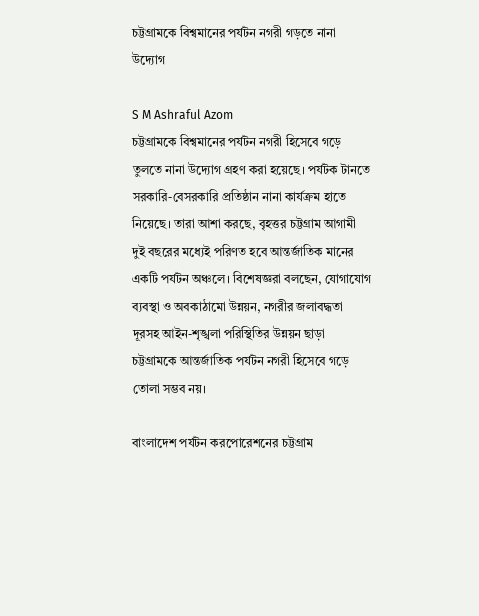চট্টগ্রামকে বিশ্বমানের পর্যটন নগরী গড়তে নানা উদ্যোগ

S M Ashraful Azom
চট্টগ্রামকে বিশ্বমানের পর্যটন নগরী হিসেবে গড়ে তুলতে নানা উদ্যোগ গ্রহণ করা হয়েছে। পর্যটক টানতে সরকারি-বেসরকারি প্রতিষ্ঠান নানা কার্যক্রম হাতে নিয়েছে। তারা আশা করছে, বৃহত্তর চট্টগ্রাম আগামী দুই বছরের মধ্যেই পরিণত হবে আন্তর্জাতিক মানের একটি পর্যটন অঞ্চলে। বিশেষজ্ঞরা বলছেন, যোগাযোগ ব্যবস্থা ও অবকাঠামো উন্নয়ন, নগরীর জলাবদ্ধতা দূরসহ আইন-শৃঙ্খলা পরিস্থিতির উন্নয়ন ছাড়া চট্টগ্রামকে আন্তর্জাতিক পর্যটন নগরী হিসেবে গড়ে তোলা সম্ভব নয়।

বাংলাদেশ পর্যটন করপোরেশনের চট্টগ্রাম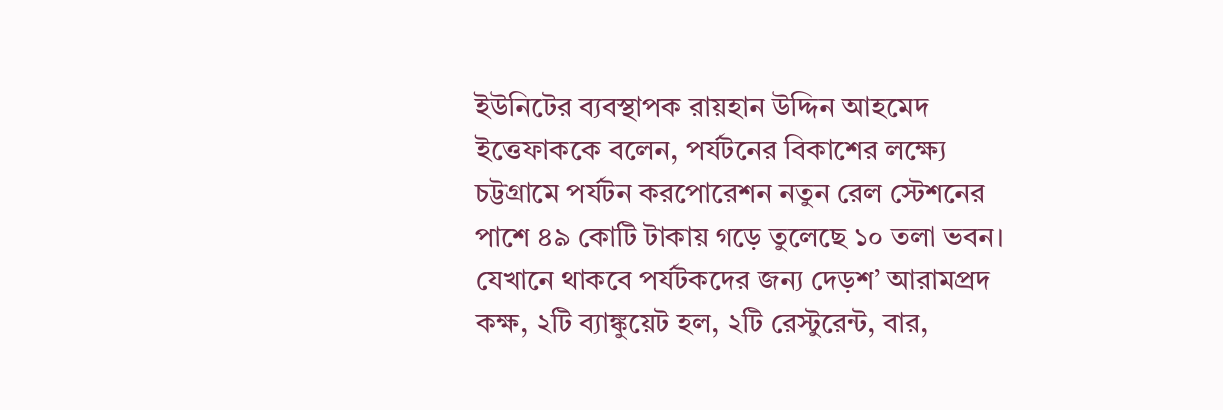ইউনিটের ব্যবস্থাপক রায়হান উদ্দিন আহমেদ ইত্তেফাককে বলেন, পর্যটনের বিকাশের লক্ষ্যে চট্টগ্রামে পর্যটন করপোরেশন নতুন রেল স্টেশনের পাশে ৪৯ কোটি টাকায় গড়ে তুলেছে ১০ তলা ভবন। যেখানে থাকবে পর্যটকদের জন্য দেড়শ’ আরামপ্রদ কক্ষ, ২টি ব্যাঙ্কুয়েট হল, ২টি রেস্টুরেন্ট, বার,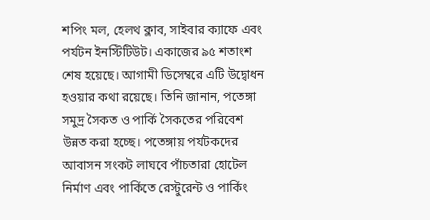শপিং মল, হেলথ ক্লাব, সাইবার ক্যাফে এবং পর্যটন ইনস্টিটিউট। একাজের ৯৫ শতাংশ শেষ হয়েছে। আগামী ডিসেম্বরে এটি উদ্বোধন হওয়ার কথা রয়েছে। তিনি জানান, পতেঙ্গা সমুদ্র সৈকত ও পার্কি সৈকতের পরিবেশ উন্নত করা হচ্ছে। পতেঙ্গায় পর্যটকদের আবাসন সংকট লাঘবে পাঁচতারা হোটেল নির্মাণ এবং পার্কিতে রেস্টুরেন্ট ও পার্কিং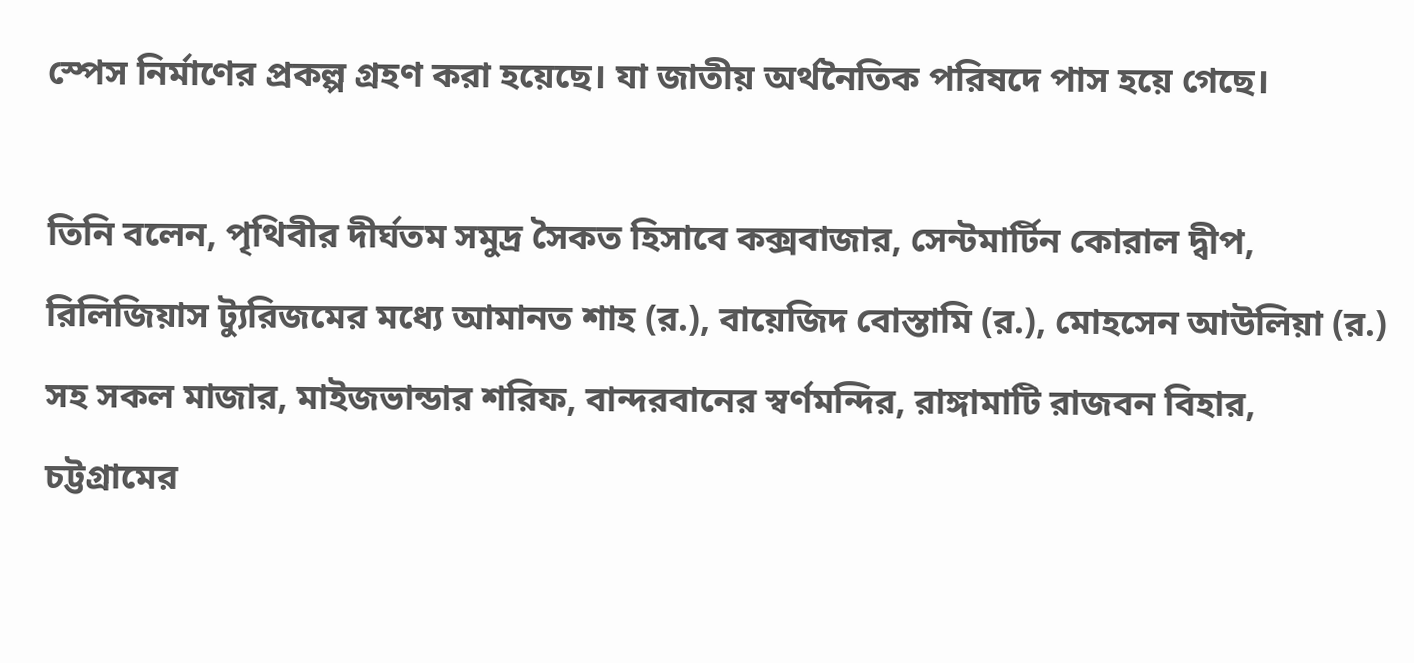স্পেস নির্মাণের প্রকল্প গ্রহণ করা হয়েছে। যা জাতীয় অর্থনৈতিক পরিষদে পাস হয়ে গেছে।

তিনি বলেন, পৃথিবীর দীর্ঘতম সমুদ্র সৈকত হিসাবে কক্সবাজার, সেন্টমার্টিন কোরাল দ্বীপ, রিলিজিয়াস ট্যুরিজমের মধ্যে আমানত শাহ (র.), বায়েজিদ বোস্তামি (র.), মোহসেন আউলিয়া (র.) সহ সকল মাজার, মাইজভান্ডার শরিফ, বান্দরবানের স্বর্ণমন্দির, রাঙ্গামাটি রাজবন বিহার, চট্টগ্রামের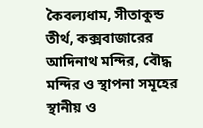কৈবল্যধাম, সীতাকুন্ড তীর্থ, কক্সবাজারের আদিনাথ মন্দির, বৌদ্ধ মন্দির ও স্থাপনা সমূহের স্থানীয় ও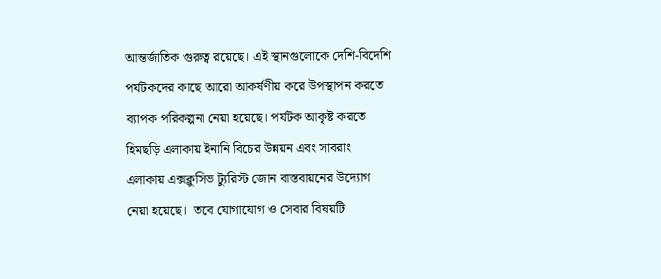আন্তর্জাতিক গুরুত্ব রয়েছে। এই স্থানগুলোকে দেশি-বিদেশি পর্যটকদের কাছে আরো আকর্ষণীয় করে উপস্থাপন করতে ব্যাপক পরিকল্পনা নেয়া হয়েছে। পর্যটক আকৃষ্ট করতে হিমছড়ি এলাকায় ইনানি বিচের উন্নয়ন এবং সাবরাং এলাকায় এক্সক্লুসিভ ট্যুরিস্ট জোন বাস্তবায়নের উদ্যোগ নেয়া হয়েছে।  তবে যোগাযোগ ও সেবার বিষয়টি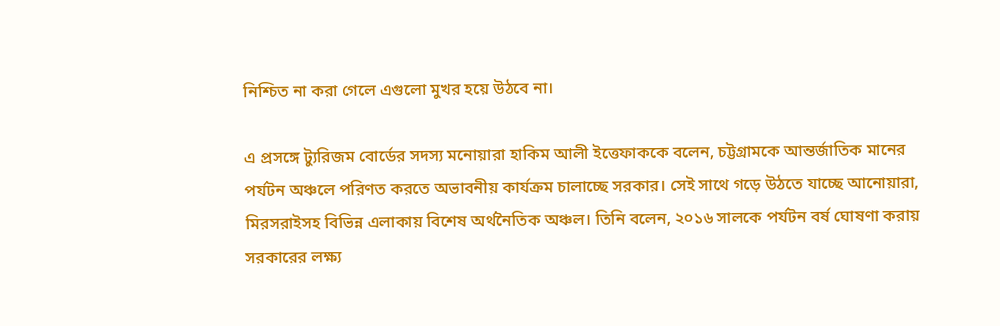নিশ্চিত না করা গেলে এগুলো মুখর হয়ে উঠবে না।

এ প্রসঙ্গে ট্যুরিজম বোর্ডের সদস্য মনোয়ারা হাকিম আলী ইত্তেফাককে বলেন, চট্টগ্রামকে আন্তর্জাতিক মানের পর্যটন অঞ্চলে পরিণত করতে অভাবনীয় কার্যক্রম চালাচ্ছে সরকার। সেই সাথে গড়ে উঠতে যাচ্ছে আনোয়ারা, মিরসরাইসহ বিভিন্ন এলাকায় বিশেষ অর্থনৈতিক অঞ্চল। তিনি বলেন, ২০১৬ সালকে পর্যটন বর্ষ ঘোষণা করায় সরকারের লক্ষ্য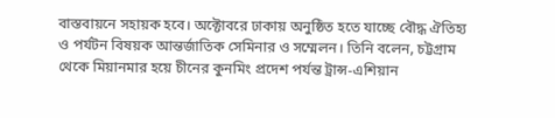বাস্তবায়নে সহায়ক হবে। অক্টোবরে ঢাকায় অনুষ্ঠিত হতে যাচ্ছে বৌদ্ধ ঐতিহ্য ও পর্যটন বিষয়ক আন্তর্জাতিক সেমিনার ও সম্মেলন। তিনি বলেন, চট্টগ্রাম থেকে মিয়ানমার হয়ে চীনের কুনমিং প্রদেশ পর্যন্ত ট্রান্স-এশিয়ান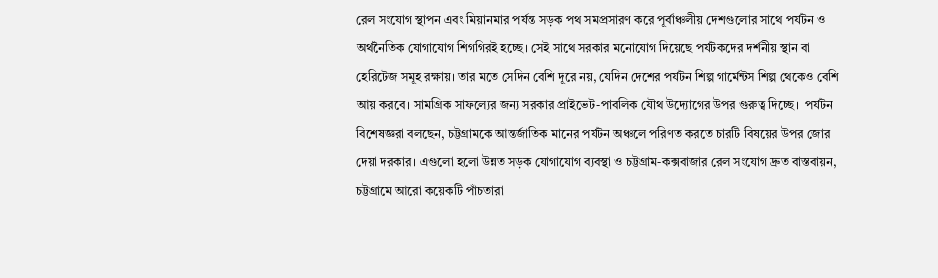রেল সংযোগ স্থাপন এবং মিয়ানমার পর্যন্ত সড়ক পথ সমপ্রসারণ করে পূর্বাঞ্চলীয় দেশগুলোর সাথে পর্যটন ও অর্থনৈতিক যোগাযোগ শিগগিরই হচ্ছে। সেই সাথে সরকার মনোযোগ দিয়েছে পর্যটকদের দর্শনীয় স্থান বা হেরিটেজ সমূহ রক্ষায়। তার মতে সেদিন বেশি দূরে নয়, যেদিন দেশের পর্যটন শিল্প গার্মেন্টস শিল্প থেকেও বেশি আয় করবে। সামগ্রিক সাফল্যের জন্য সরকার প্রাইভেট-পাবলিক যৌথ উদ্যোগের উপর গুরুত্ব দিচ্ছে।  পর্যটন বিশেষজ্ঞরা বলছেন, চট্টগ্রামকে আন্তর্জাতিক মানের পর্যটন অঞ্চলে পরিণত করতে চারটি বিষয়ের উপর জোর দেয়া দরকার। এগুলো হলো উন্নত সড়ক যোগাযোগ ব্যবস্থা ও চট্টগ্রাম-কক্সবাজার রেল সংযোগ দ্রুত বাস্তবায়ন, চট্টগ্রামে আরো কয়েকটি পাঁচতারা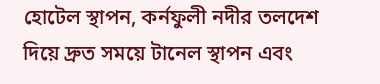হোটেল স্থাপন, কর্নফুলী নদীর তলদেশ দিয়ে দ্রুত সময়ে টানেল স্থাপন এবং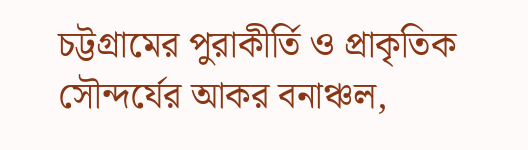চট্টগ্রামের পুরাকীর্তি ও প্রাকৃতিক সৌন্দর্যের আকর বনাঞ্চল,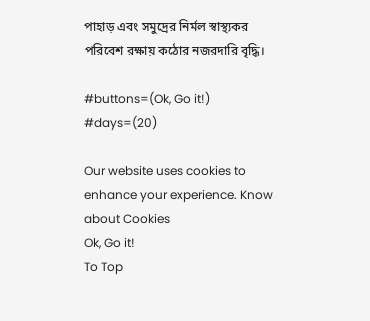পাহাড় এবং সমুদ্রের নির্মল স্বাস্থ্যকর পরিবেশ রক্ষায় কঠোর নজরদারি বৃদ্ধি।

#buttons=(Ok, Go it!) #days=(20)

Our website uses cookies to enhance your experience. Know about Cookies
Ok, Go it!
To Top